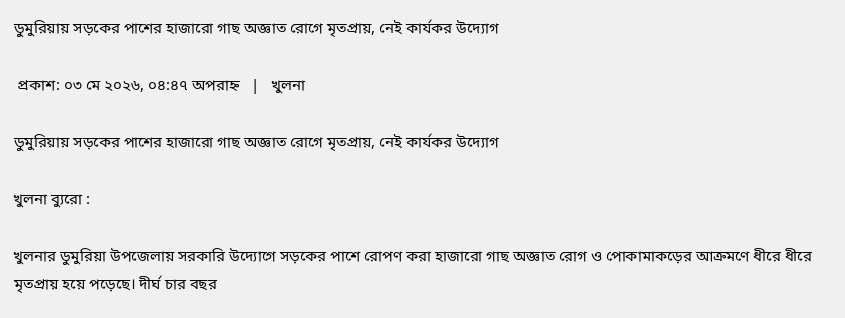ডুমুরিয়ায় সড়কের পাশের হাজারো গাছ অজ্ঞাত রোগে মৃতপ্রায়, নেই কার্যকর উদ্যোগ

 প্রকাশ: ০৩ মে ২০২৬, ০৪:৪৭ অপরাহ্ন   |   খুলনা

ডুমুরিয়ায় সড়কের পাশের হাজারো গাছ অজ্ঞাত রোগে মৃতপ্রায়, নেই কার্যকর উদ্যোগ

খুলনা ব্যুরো :

খুলনার ডুমুরিয়া উপজেলায় সরকারি উদ্যোগে সড়কের পাশে রোপণ করা হাজারো গাছ অজ্ঞাত রোগ ও পোকামাকড়ের আক্রমণে ধীরে ধীরে মৃতপ্রায় হয়ে পড়েছে। দীর্ঘ চার বছর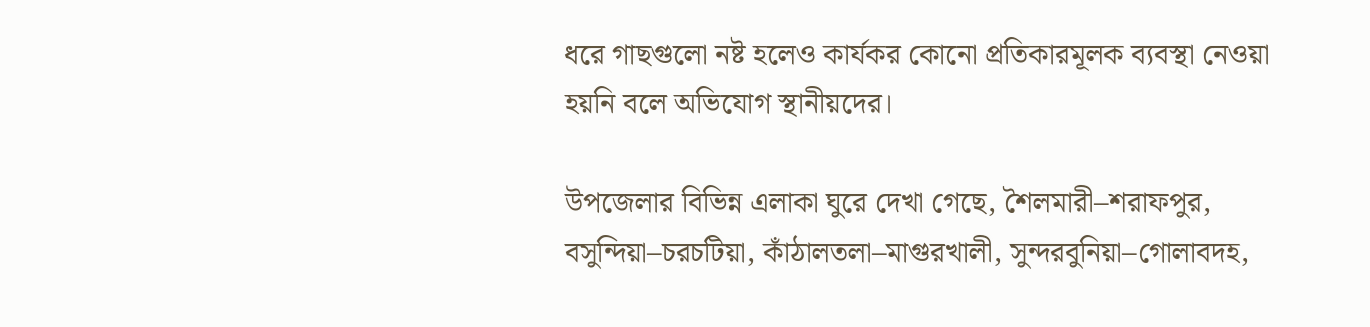ধরে গাছগুলো নষ্ট হলেও কার্যকর কোনো প্রতিকারমূলক ব্যবস্থা নেওয়া হয়নি বলে অভিযোগ স্থানীয়দের।

উপজেলার বিভিন্ন এলাকা ঘুরে দেখা গেছে, শৈলমারী–শরাফপুর, বসুন্দিয়া–চরচটিয়া, কাঁঠালতলা–মাগুরখালী, সুন্দরবুনিয়া–গোলাবদহ,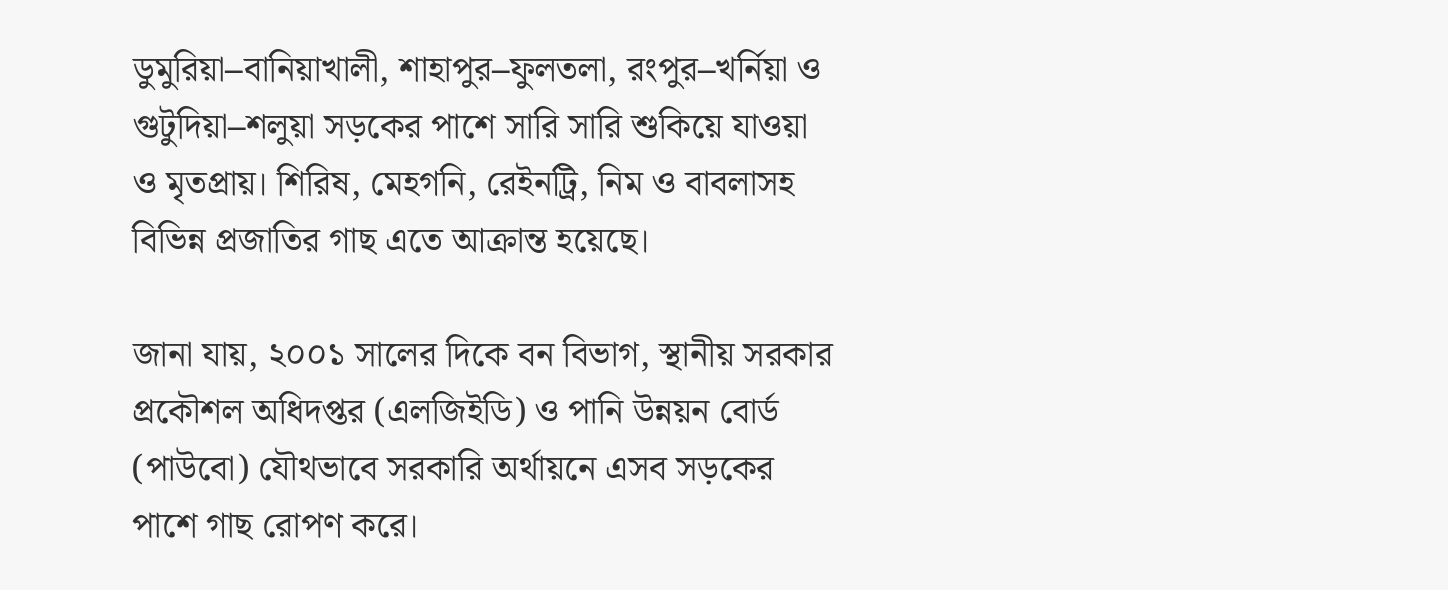ডুমুরিয়া–বানিয়াখালী, শাহাপুর–ফুলতলা, রংপুর–খর্নিয়া ও গুটুদিয়া–শলুয়া সড়কের পাশে সারি সারি শুকিয়ে যাওয়া ও মৃতপ্রায়। শিরিষ, মেহগনি, রেইনট্রি, নিম ও বাবলাসহ বিভিন্ন প্রজাতির গাছ এতে আক্রান্ত হয়েছে।

জানা যায়, ২০০১ সালের দিকে বন বিভাগ, স্থানীয় সরকার প্রকৌশল অধিদপ্তর (এলজিইডি) ও পানি উন্নয়ন বোর্ড (পাউবো) যৌথভাবে সরকারি অর্থায়নে এসব সড়কের পাশে গাছ রোপণ করে।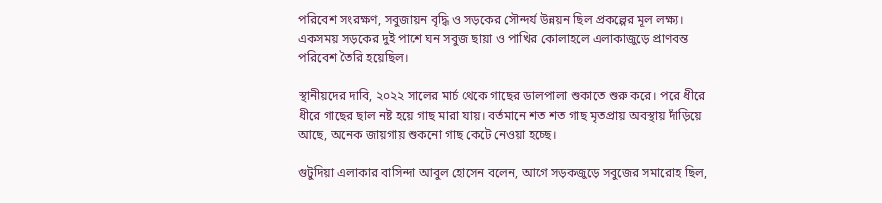পরিবেশ সংরক্ষণ, সবুজায়ন বৃদ্ধি ও সড়কের সৌন্দর্য উন্নয়ন ছিল প্রকল্পের মূল লক্ষ্য। একসময় সড়কের দুই পাশে ঘন সবুজ ছায়া ও পাখির কোলাহলে এলাকাজুড়ে প্রাণবন্ত পরিবেশ তৈরি হয়েছিল।

স্থানীয়দের দাবি, ২০২২ সালের মার্চ থেকে গাছের ডালপালা শুকাতে শুরু করে। পরে ধীরে ধীরে গাছের ছাল নষ্ট হয়ে গাছ মারা যায়। বর্তমানে শত শত গাছ মৃতপ্রায় অবস্থায় দাঁড়িয়ে আছে, অনেক জায়গায় শুকনো গাছ কেটে নেওয়া হচ্ছে।

গুটুদিয়া এলাকার বাসিন্দা আবুল হোসেন বলেন, আগে সড়কজুড়ে সবুজের সমারোহ ছিল,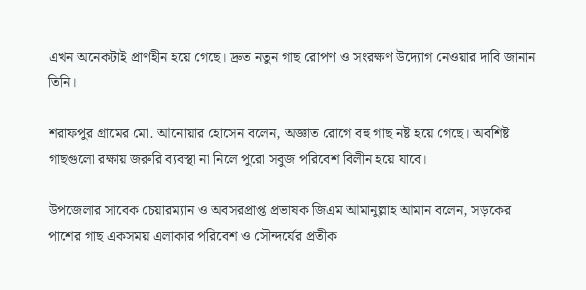এখন অনেকটাই প্রাণহীন হয়ে গেছে। দ্রুত নতুন গাছ রোপণ ও সংরক্ষণ উদ্যোগ নেওয়ার দাবি জানান তিনি।

শরাফপুর গ্রামের মো. আনোয়ার হোসেন বলেন, অজ্ঞাত রোগে বহু গাছ নষ্ট হয়ে গেছে। অবশিষ্ট গাছগুলো রক্ষায় জরুরি ব্যবস্থা না নিলে পুরো সবুজ পরিবেশ বিলীন হয়ে যাবে।

উপজেলার সাবেক চেয়ারম্যান ও অবসরপ্রাপ্ত প্রভাষক জিএম আমানুল্লাহ আমান বলেন, সড়কের পাশের গাছ একসময় এলাকার পরিবেশ ও সৌন্দর্যের প্রতীক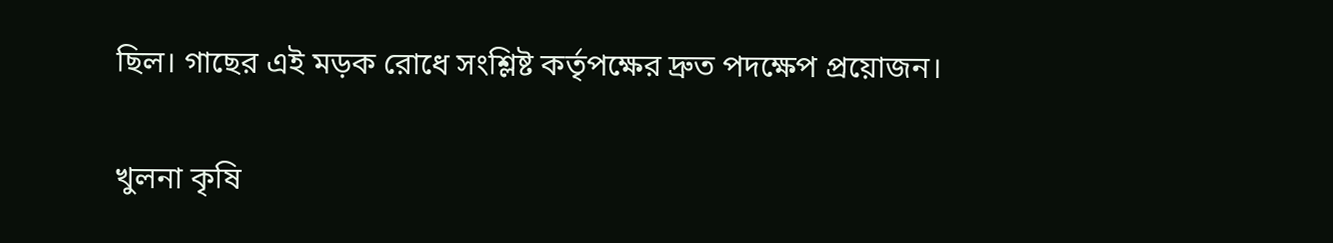ছিল। গাছের এই মড়ক রোধে সংশ্লিষ্ট কর্তৃপক্ষের দ্রুত পদক্ষেপ প্রয়োজন।

খুলনা কৃষি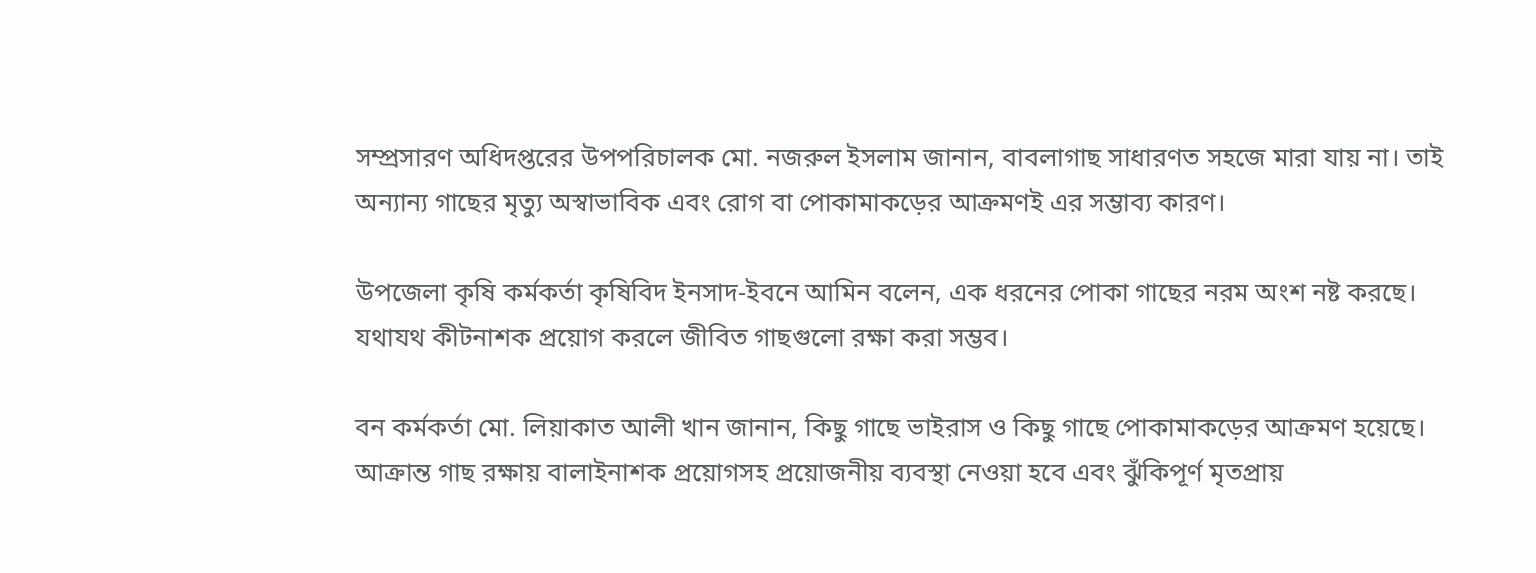সম্প্রসারণ অধিদপ্তরের উপপরিচালক মো. নজরুল ইসলাম জানান, বাবলাগাছ সাধারণত সহজে মারা যায় না। তাই অন্যান্য গাছের মৃত্যু অস্বাভাবিক এবং রোগ বা পোকামাকড়ের আক্রমণই এর সম্ভাব্য কারণ।

উপজেলা কৃষি কর্মকর্তা কৃষিবিদ ইনসাদ-ইবনে আমিন বলেন, এক ধরনের পোকা গাছের নরম অংশ নষ্ট করছে। যথাযথ কীটনাশক প্রয়োগ করলে জীবিত গাছগুলো রক্ষা করা সম্ভব।

বন কর্মকর্তা মো. লিয়াকাত আলী খান জানান, কিছু গাছে ভাইরাস ও কিছু গাছে পোকামাকড়ের আক্রমণ হয়েছে। আক্রান্ত গাছ রক্ষায় বালাইনাশক প্রয়োগসহ প্রয়োজনীয় ব্যবস্থা নেওয়া হবে এবং ঝুঁকিপূর্ণ মৃতপ্রায়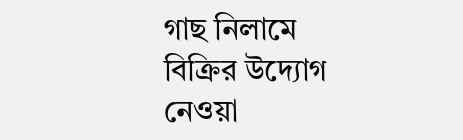গাছ নিলামে বিক্রির উদ্যোগ নেওয়া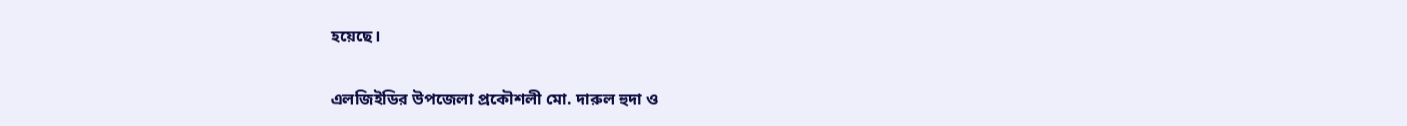হয়েছে।

এলজিইডির উপজেলা প্রকৌশলী মো. দারুল হুদা ও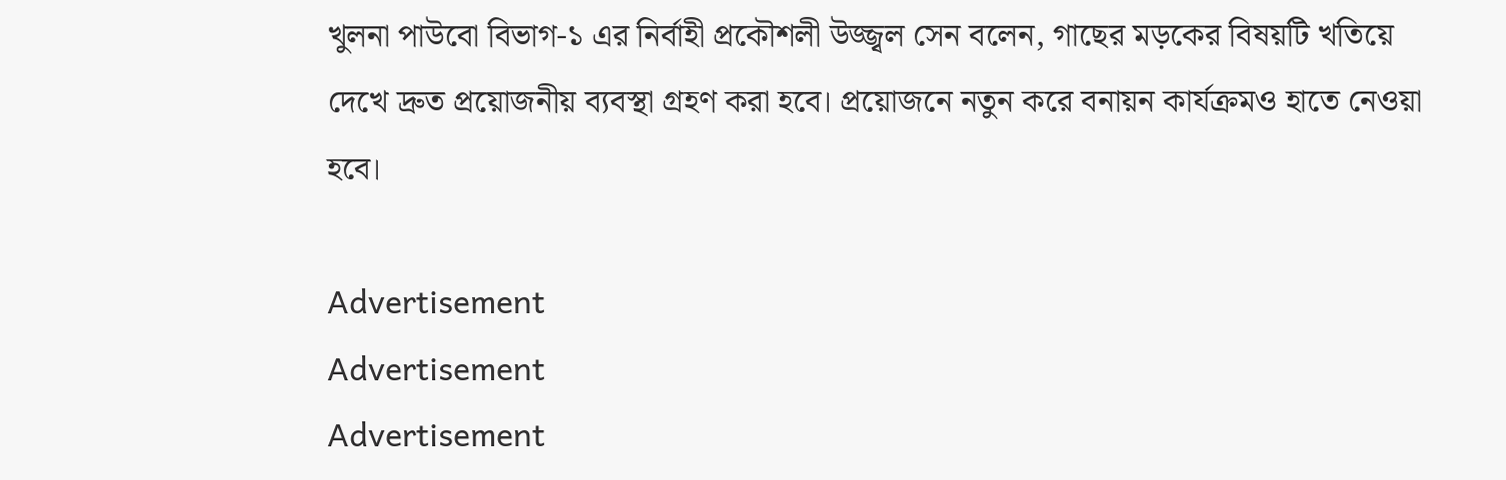খুলনা পাউবো বিভাগ-১ এর নির্বাহী প্রকৌশলী উজ্জ্বল সেন বলেন, গাছের মড়কের বিষয়টি খতিয়ে দেখে দ্রুত প্রয়োজনীয় ব্যবস্থা গ্রহণ করা হবে। প্রয়োজনে নতুন করে বনায়ন কার্যক্রমও হাতে নেওয়া হবে।

Advertisement
Advertisement
Advertisement